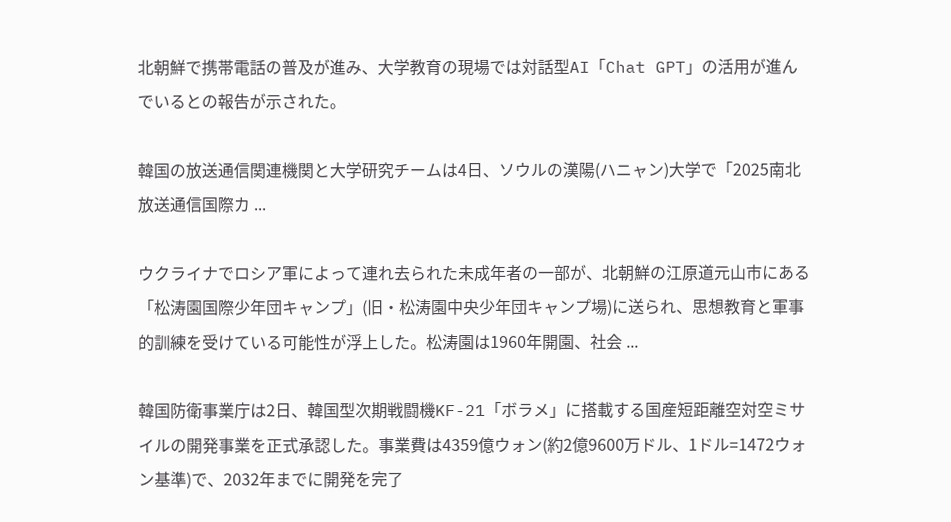北朝鮮で携帯電話の普及が進み、大学教育の現場では対話型AI「Chat GPT」の活用が進んでいるとの報告が示された。

韓国の放送通信関連機関と大学研究チームは4日、ソウルの漢陽(ハニャン)大学で「2025南北放送通信国際カ ...

ウクライナでロシア軍によって連れ去られた未成年者の一部が、北朝鮮の江原道元山市にある「松涛園国際少年団キャンプ」(旧・松涛園中央少年団キャンプ場)に送られ、思想教育と軍事的訓練を受けている可能性が浮上した。松涛園は1960年開園、社会 ...

韓国防衛事業庁は2日、韓国型次期戦闘機KF-21「ボラメ」に搭載する国産短距離空対空ミサイルの開発事業を正式承認した。事業費は4359億ウォン(約2億9600万ドル、1ドル=1472ウォン基準)で、2032年までに開発を完了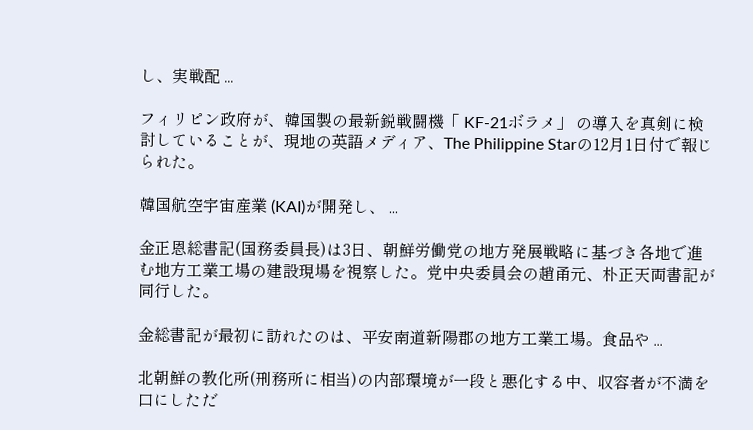し、実戦配 ...

フィリピン政府が、韓国製の最新鋭戦闘機「 KF-21ボラメ」 の導入を真剣に検討していることが、現地の英語メディア、The Philippine Starの12月1日付で報じられた。

韓国航空宇宙産業 (KAI)が開発し、 ...

金正恩総書記(国務委員長)は3日、朝鮮労働党の地方発展戦略に基づき各地で進む地方工業工場の建設現場を視察した。党中央委員会の趙甬元、朴正天両書記が同行した。

金総書記が最初に訪れたのは、平安南道新陽郡の地方工業工場。食品や ...

北朝鮮の教化所(刑務所に相当)の内部環境が一段と悪化する中、収容者が不満を口にしただ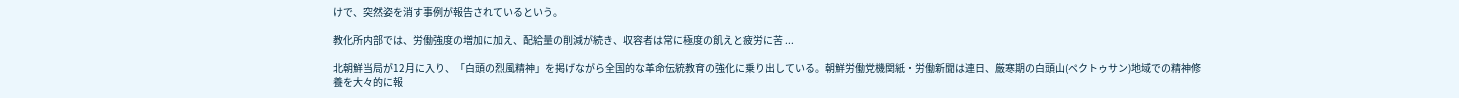けで、突然姿を消す事例が報告されているという。

教化所内部では、労働強度の増加に加え、配給量の削減が続き、収容者は常に極度の飢えと疲労に苦 ...

北朝鮮当局が12月に入り、「白頭の烈風精神」を掲げながら全国的な革命伝統教育の強化に乗り出している。朝鮮労働党機関紙・労働新聞は連日、厳寒期の白頭山(ペクトゥサン)地域での精神修養を大々的に報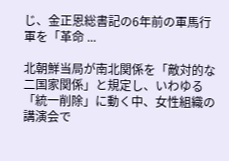じ、金正恩総書記の6年前の軍馬行軍を「革命 ...

北朝鮮当局が南北関係を「敵対的な二国家関係」と規定し、いわゆる「統一削除」に動く中、女性組織の講演会で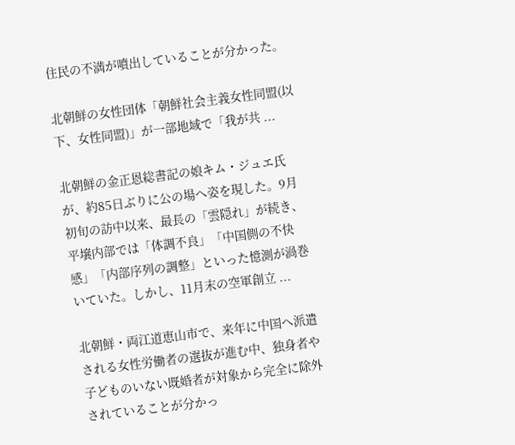住民の不満が噴出していることが分かった。

北朝鮮の女性団体「朝鮮社会主義女性同盟(以下、女性同盟)」が一部地域で「我が共 ...

北朝鮮の金正恩総書記の娘キム・ジュエ氏が、約85日ぶりに公の場へ姿を現した。9月初旬の訪中以来、最長の「雲隠れ」が続き、平壌内部では「体調不良」「中国側の不快感」「内部序列の調整」といった憶測が渦巻いていた。しかし、11月末の空軍創立 ...

北朝鮮・両江道恵山市で、来年に中国へ派遣される女性労働者の選抜が進む中、独身者や子どものいない既婚者が対象から完全に除外されていることが分かっ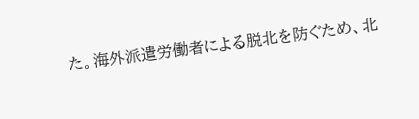た。海外派遣労働者による脱北を防ぐため、北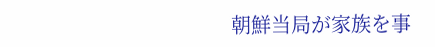朝鮮当局が家族を事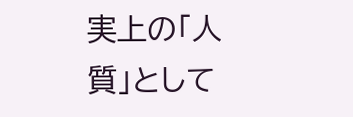実上の「人質」として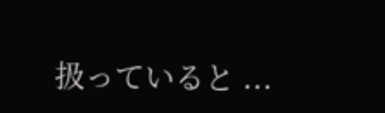扱っていると ...